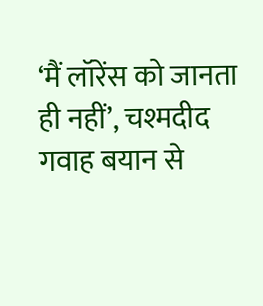‘मैं लॉरेंस को जानता ही नहीं’, चश्मदीद गवाह बयान से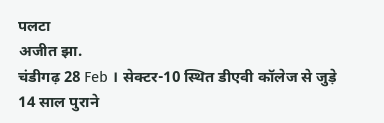पलटा
अजीत झा.
चंडीगढ़ 28 Feb । सेक्टर-10 स्थित डीएवी कॉलेज से जुड़े 14 साल पुराने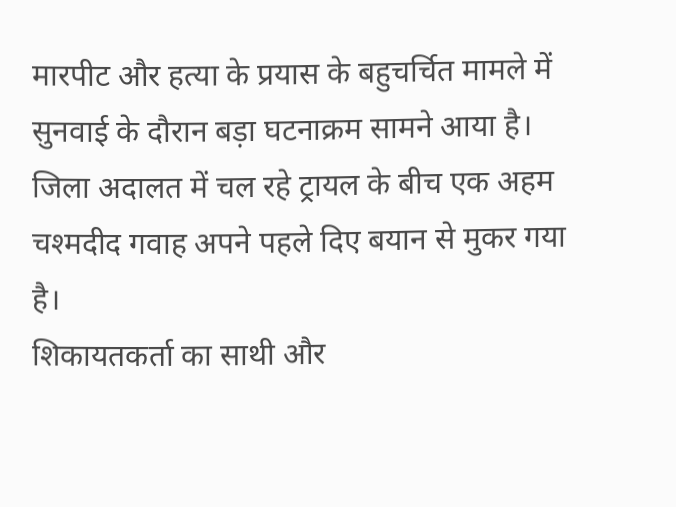मारपीट और हत्या के प्रयास के बहुचर्चित मामले में सुनवाई के दौरान बड़ा घटनाक्रम सामने आया है। जिला अदालत में चल रहे ट्रायल के बीच एक अहम चश्मदीद गवाह अपने पहले दिए बयान से मुकर गया है।
शिकायतकर्ता का साथी और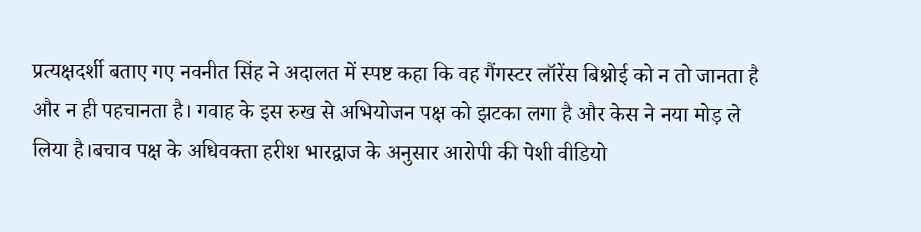प्रत्यक्षदर्शी बताए गए नवनीत सिंह ने अदालत में स्पष्ट कहा कि वह गैंगस्टर लॉरेंस बिश्नोई को न तो जानता है और न ही पहचानता है। गवाह के इस रुख से अभियोजन पक्ष को झटका लगा है और केस ने नया मोड़ ले लिया है।बचाव पक्ष के अधिवक्ता हरीश भारद्वाज के अनुसार आरोपी की पेशी वीडियो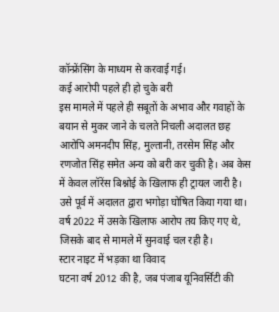कॉन्फ्रेंसिंग के माध्यम से करवाई गई।
कई आरोपी पहले ही हो चुके बरी
इस मामले में पहले ही सबूतों के अभाव और गवाहों के बयान से मुकर जाने के चलते निचली अदालत छह आरोपि अमनदीप सिंह, मुल्तानी, तरसेम सिंह और रणजोत सिंह समेत अन्य को बरी कर चुकी है। अब केस में केवल लॉरेंस बिश्नोई के खिलाफ ही ट्रायल जारी है।
उसे पूर्व में अदालत द्वारा भगोड़ा घोषित किया गया था। वर्ष 2022 में उसके खिलाफ आरोप तय किए गए थे, जिसके बाद से मामले में सुनवाई चल रही है।
स्टार नाइट में भड़का था विवाद
घटना वर्ष 2012 की है, जब पंजाब यूनिवर्सिटी की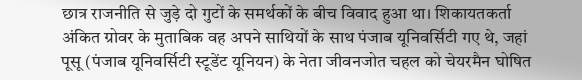छात्र राजनीति से जुड़े दो गुटों के समर्थकों के बीच विवाद हुआ था। शिकायतकर्ता अंकित ग्रोवर के मुताबिक वह अपने साथियों के साथ पंजाब यूनिवर्सिटी गए थे, जहां पूसू (पंजाब यूनिवर्सिटी स्टूडेंट यूनियन) के नेता जीवनजोत चहल को चेयरमैन घोषित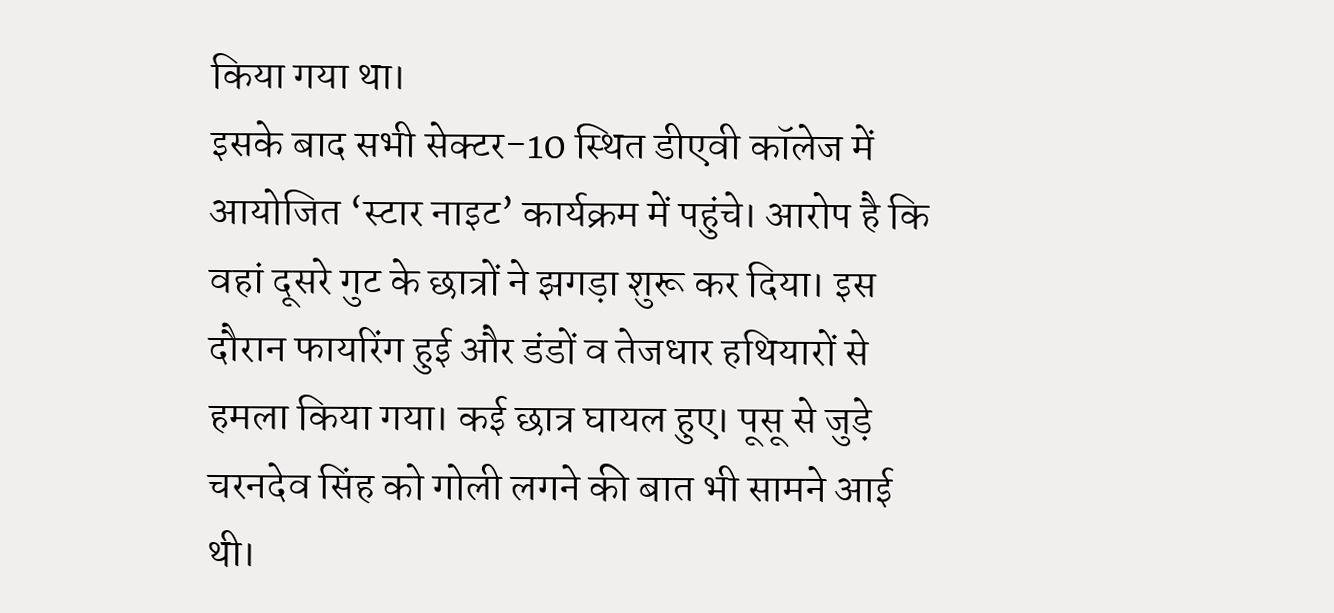किया गया था।
इसके बाद सभी सेक्टर-10 स्थित डीएवी कॉलेज में आयोजित ‘स्टार नाइट’ कार्यक्रम में पहुंचे। आरोप है कि वहां दूसरे गुट के छात्रों ने झगड़ा शुरू कर दिया। इस दौरान फायरिंग हुई और डंडों व तेजधार हथियारों से हमला किया गया। कई छात्र घायल हुए। पूसू से जुड़े चरनदेव सिंह को गोली लगने की बात भी सामने आई थी।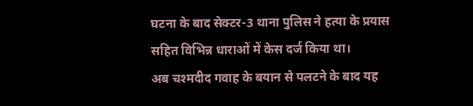घटना के बाद सेक्टर-3 थाना पुलिस ने हत्या के प्रयास सहित विभिन्न धाराओं में केस दर्ज किया था।
अब चश्मदीद गवाह के बयान से पलटने के बाद यह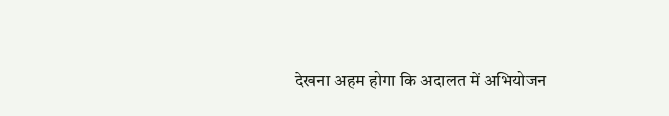देखना अहम होगा कि अदालत में अभियोजन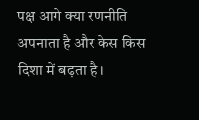पक्ष आगे क्या रणनीति अपनाता है और केस किस दिशा में बढ़ता है।